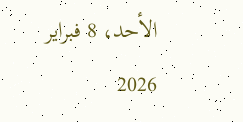الأحد، 8 فبراير 2026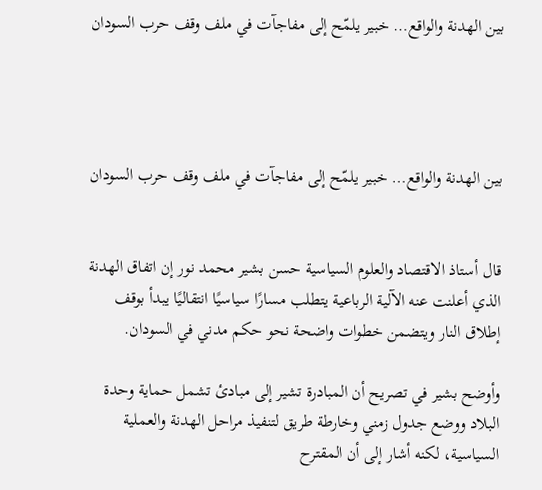بين الهدنة والواقع… خبير يلمّح إلى مفاجآت في ملف وقف حرب السودان




بين الهدنة والواقع… خبير يلمّح إلى مفاجآت في ملف وقف حرب السودان


قال أستاذ الاقتصاد والعلوم السياسية حسن بشير محمد نور إن اتفاق الهدنة الذي أعلنت عنه الآلية الرباعية يتطلب مسارًا سياسيًا انتقاليًا يبدأ بوقف إطلاق النار ويتضمن خطوات واضحة نحو حكم مدني في السودان.

وأوضح بشير في تصريح أن المبادرة تشير إلى مبادئ تشمل حماية وحدة البلاد ووضع جدول زمني وخارطة طريق لتنفيذ مراحل الهدنة والعملية السياسية، لكنه أشار إلى أن المقترح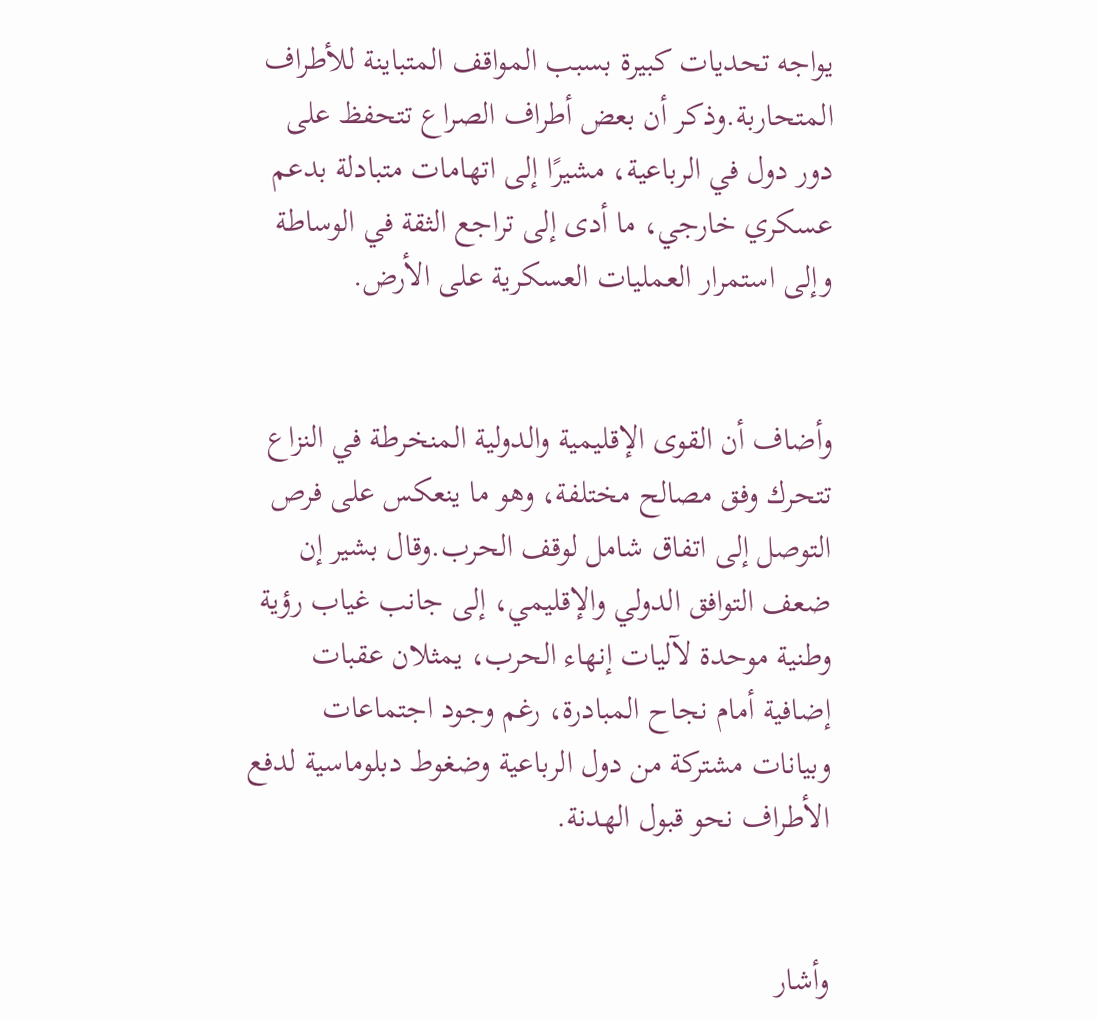يواجه تحديات كبيرة بسبب المواقف المتباينة للأطراف المتحاربة.وذكر أن بعض أطراف الصراع تتحفظ على دور دول في الرباعية، مشيرًا إلى اتهامات متبادلة بدعم عسكري خارجي، ما أدى إلى تراجع الثقة في الوساطة وإلى استمرار العمليات العسكرية على الأرض.


وأضاف أن القوى الإقليمية والدولية المنخرطة في النزاع تتحرك وفق مصالح مختلفة، وهو ما ينعكس على فرص التوصل إلى اتفاق شامل لوقف الحرب.وقال بشير إن ضعف التوافق الدولي والإقليمي، إلى جانب غياب رؤية وطنية موحدة لآليات إنهاء الحرب، يمثلان عقبات إضافية أمام نجاح المبادرة، رغم وجود اجتماعات وبيانات مشتركة من دول الرباعية وضغوط دبلوماسية لدفع الأطراف نحو قبول الهدنة.


وأشار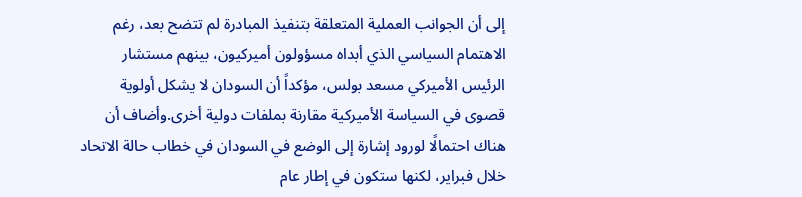إلى أن الجوانب العملية المتعلقة بتنفيذ المبادرة لم تتضح بعد، رغم الاهتمام السياسي الذي أبداه مسؤولون أميركيون، بينهم مستشار الرئيس الأميركي مسعد بولس، مؤكداً أن السودان لا يشكل أولوية قصوى في السياسة الأميركية مقارنة بملفات دولية أخرى.وأضاف أن هناك احتمالًا لورود إشارة إلى الوضع في السودان في خطاب حالة الاتحاد خلال فبراير، لكنها ستكون في إطار عام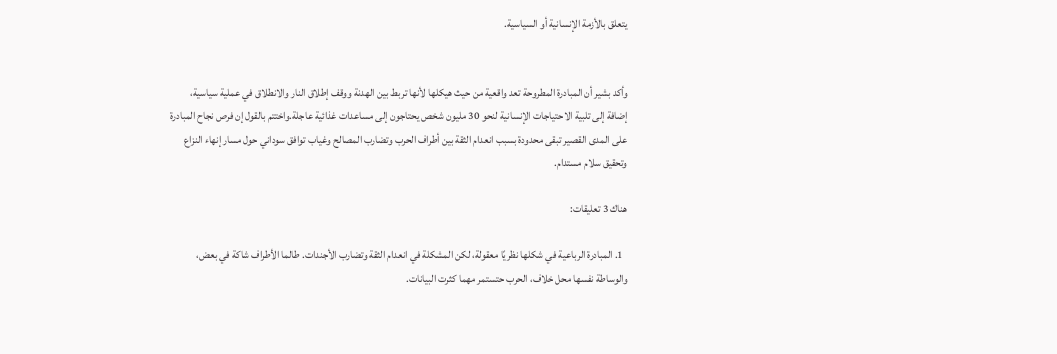يتعلق بالأزمة الإنسانية أو السياسية.


وأكد بشير أن المبادرة المطروحة تعد واقعية من حيث هيكلها لأنها تربط بين الهدنة ووقف إطلاق النار والانطلاق في عملية سياسية، إضافة إلى تلبية الاحتياجات الإنسانية لنحو 30 مليون شخص يحتاجون إلى مساعدات غذائية عاجلة.واختتم بالقول إن فرص نجاح المبادرة على المدى القصير تبقى محدودة بسبب انعدام الثقة بين أطراف الحرب وتضارب المصالح وغياب توافق سوداني حول مسار إنهاء النزاع وتحقيق سلام مستدام.

هناك 3 تعليقات:

  1. المبادرة الرباعية في شكلها نظريًا معقولة، لكن المشكلة في انعدام الثقة وتضارب الأجندات. طالما الأطراف شاكة في بعض، والوساطة نفسها محل خلاف، الحرب حتستمر مهما كثرت البيانات.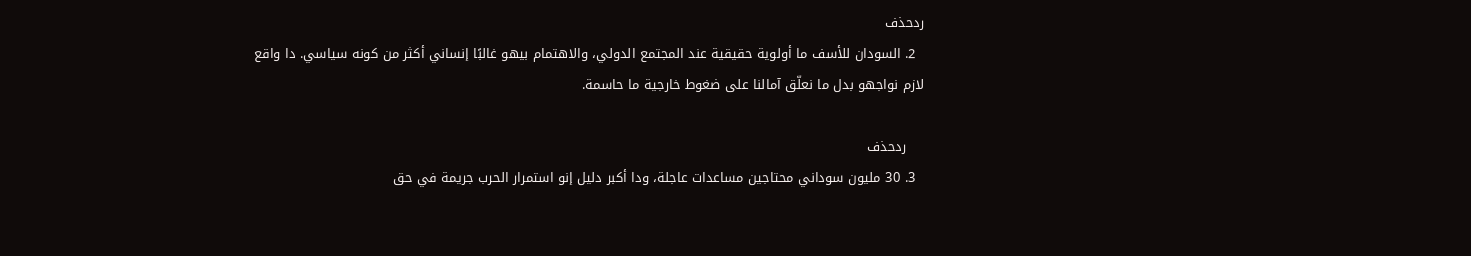ردحذف
  2. السودان للأسف ما أولوية حقيقية عند المجتمع الدولي، والاهتمام بيهو غالبًا إنساني أكثر من كونه سياسي. دا واقع لازم نواجهو بدل ما نعلّق آمالنا على ضغوط خارجية ما حاسمة.

    ردحذف
  3. 30 مليون سوداني محتاجين مساعدات عاجلة، ودا أكبر دليل إنو استمرار الحرب جريمة في حق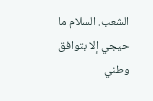الشعب. السلام ما حيجي إلا بتوافق وطني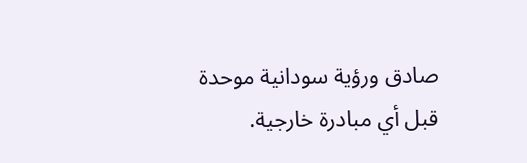صادق ورؤية سودانية موحدة قبل أي مبادرة خارجية.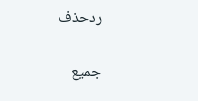ردحذف

جميع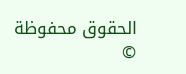الحقوق محفوظة ©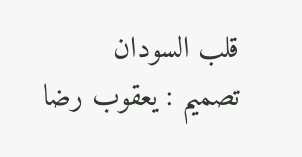قلب السودان
تصميم : يعقوب رضا